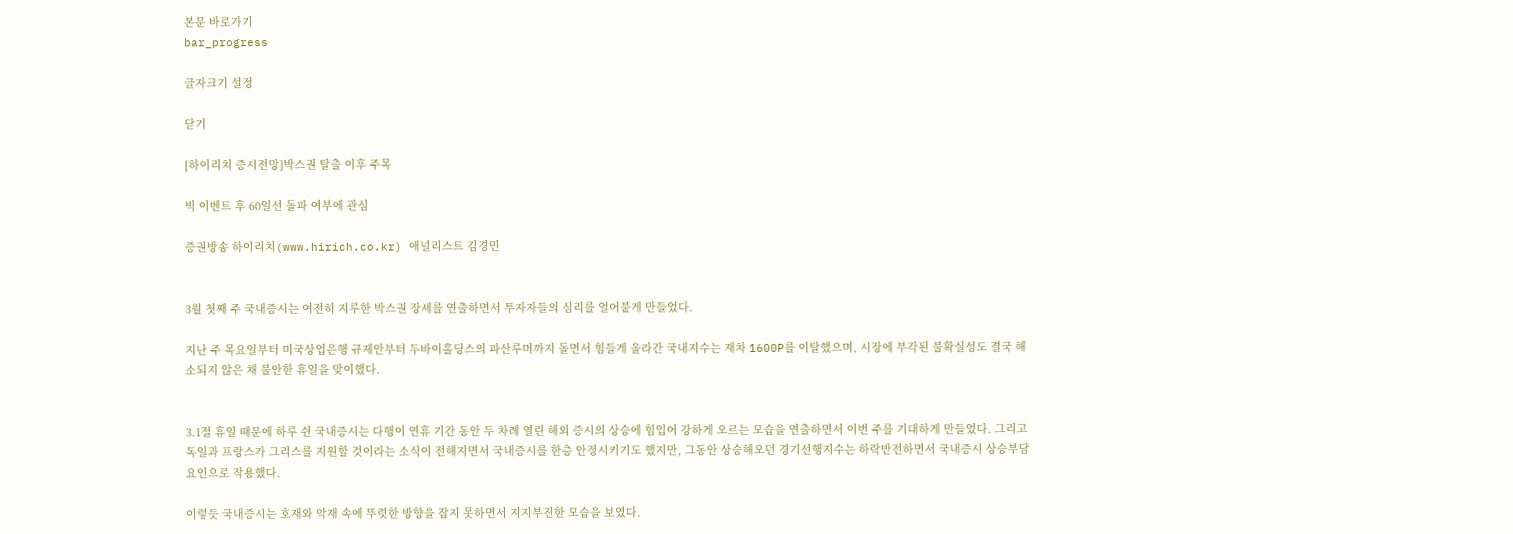본문 바로가기
bar_progress

글자크기 설정

닫기

[하이리치 증시전망]박스권 탈출 이후 주목

빅 이벤트 후 60일선 돌파 여부에 관심

증권방송 하이리치(www.hirich.co.kr) 애널리스트 김경민


3월 첫째 주 국내증시는 여전히 지루한 박스권 장세를 연출하면서 투자자들의 심리를 얼어붙게 만들었다.

지난 주 목요일부터 미국상업은행 규제안부터 두바이홀딩스의 파산루머까지 돌면서 힘들게 올라간 국내지수는 재차 1600P를 이탈했으며, 시장에 부각된 불확실성도 결국 해소되지 않은 채 불안한 휴일을 맞이했다.


3.1절 휴일 때문에 하루 쉰 국내증시는 다행이 연휴 기간 동안 두 차례 열린 해외 증시의 상승에 힘입어 강하게 오르는 모습을 연출하면서 이번 주를 기대하게 만들었다. 그리고 독일과 프랑스가 그리스를 지원할 것이라는 소식이 전해지면서 국내증시를 한층 안정시키기도 했지만, 그동안 상승해오던 경기선행지수는 하락반전하면서 국내증시 상승부담 요인으로 작용했다.

이렇듯 국내증시는 호재와 악재 속에 뚜렷한 방향을 잡지 못하면서 지지부진한 모습을 보였다.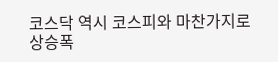코스닥 역시 코스피와 마찬가지로 상승폭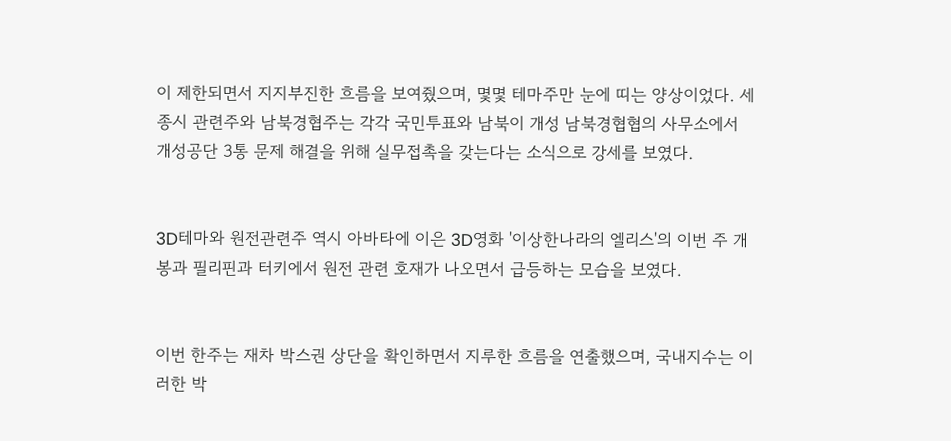이 제한되면서 지지부진한 흐름을 보여줬으며, 몇몇 테마주만 눈에 띠는 양상이었다. 세종시 관련주와 남북경협주는 각각 국민투표와 남북이 개성 남북경협협의 사무소에서 개성공단 3통 문제 해결을 위해 실무접촉을 갖는다는 소식으로 강세를 보였다.


3D테마와 원전관련주 역시 아바타에 이은 3D영화 '이상한나라의 엘리스'의 이번 주 개봉과 필리핀과 터키에서 원전 관련 호재가 나오면서 급등하는 모습을 보였다.


이번 한주는 재차 박스권 상단을 확인하면서 지루한 흐름을 연출했으며, 국내지수는 이러한 박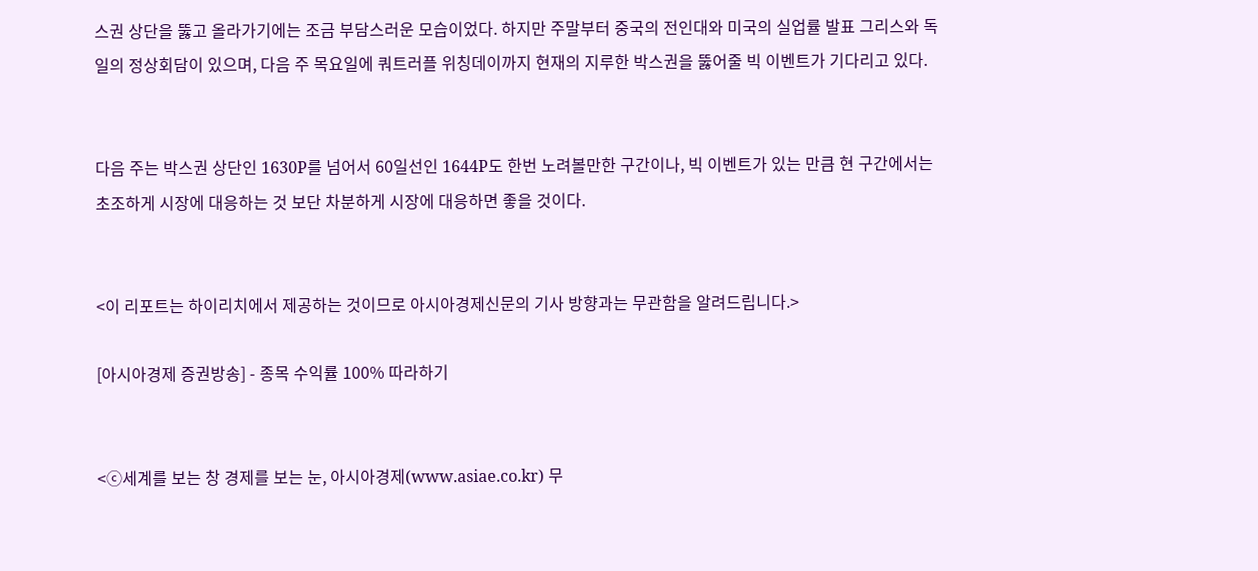스권 상단을 뚫고 올라가기에는 조금 부담스러운 모습이었다. 하지만 주말부터 중국의 전인대와 미국의 실업률 발표 그리스와 독일의 정상회담이 있으며, 다음 주 목요일에 쿼트러플 위칭데이까지 현재의 지루한 박스권을 뚫어줄 빅 이벤트가 기다리고 있다.


다음 주는 박스권 상단인 1630P를 넘어서 60일선인 1644P도 한번 노려볼만한 구간이나, 빅 이벤트가 있는 만큼 현 구간에서는 초조하게 시장에 대응하는 것 보단 차분하게 시장에 대응하면 좋을 것이다.


<이 리포트는 하이리치에서 제공하는 것이므로 아시아경제신문의 기사 방향과는 무관함을 알려드립니다.>

[아시아경제 증권방송] - 종목 수익률 100% 따라하기


<ⓒ세계를 보는 창 경제를 보는 눈, 아시아경제(www.asiae.co.kr) 무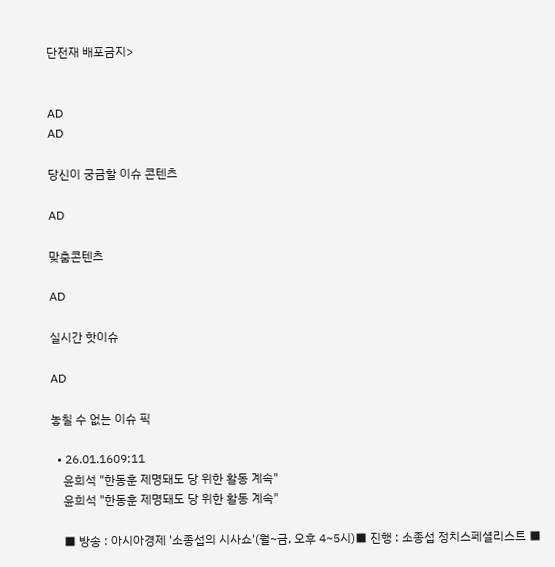단전재 배포금지>


AD
AD

당신이 궁금할 이슈 콘텐츠

AD

맞춤콘텐츠

AD

실시간 핫이슈

AD

놓칠 수 없는 이슈 픽

  • 26.01.1609:11
    윤희석 "한동훈 제명돼도 당 위한 활동 계속"
    윤희석 "한동훈 제명돼도 당 위한 활동 계속"

    ■ 방송 : 아시아경제 '소종섭의 시사쇼'(월~금, 오후 4~5시)■ 진행 : 소종섭 정치스페셜리스트 ■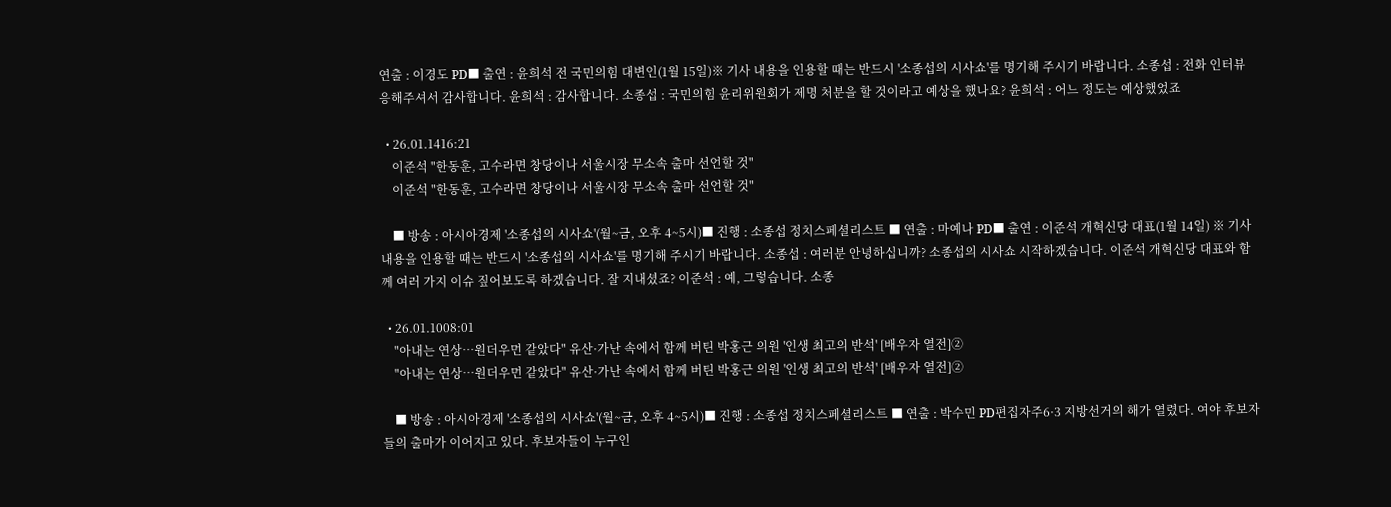연출 : 이경도 PD■ 출연 : 윤희석 전 국민의힘 대변인(1월 15일)※ 기사 내용을 인용할 때는 반드시 '소종섭의 시사쇼'를 명기해 주시기 바랍니다. 소종섭 : 전화 인터뷰 응해주셔서 감사합니다. 윤희석 : 감사합니다. 소종섭 : 국민의힘 윤리위원회가 제명 처분을 할 것이라고 예상을 했나요? 윤희석 : 어느 정도는 예상했었죠

  • 26.01.1416:21
    이준석 "한동훈, 고수라면 창당이나 서울시장 무소속 출마 선언할 것"
    이준석 "한동훈, 고수라면 창당이나 서울시장 무소속 출마 선언할 것"

    ■ 방송 : 아시아경제 '소종섭의 시사쇼'(월~금, 오후 4~5시)■ 진행 : 소종섭 정치스페셜리스트 ■ 연출 : 마예나 PD■ 출연 : 이준석 개혁신당 대표(1월 14일) ※ 기사 내용을 인용할 때는 반드시 '소종섭의 시사쇼'를 명기해 주시기 바랍니다. 소종섭 : 여러분 안녕하십니까? 소종섭의 시사쇼 시작하겠습니다. 이준석 개혁신당 대표와 함께 여러 가지 이슈 짚어보도록 하겠습니다. 잘 지내셨죠? 이준석 : 예, 그렇습니다. 소종

  • 26.01.1008:01
    "아내는 연상…원더우먼 같았다" 유산·가난 속에서 함께 버틴 박홍근 의원 '인생 최고의 반석' [배우자 열전]②
    "아내는 연상…원더우먼 같았다" 유산·가난 속에서 함께 버틴 박홍근 의원 '인생 최고의 반석' [배우자 열전]②

    ■ 방송 : 아시아경제 '소종섭의 시사쇼'(월~금, 오후 4~5시)■ 진행 : 소종섭 정치스페셜리스트 ■ 연출 : 박수민 PD편집자주6·3 지방선거의 해가 열렸다. 여야 후보자들의 출마가 이어지고 있다. 후보자들이 누구인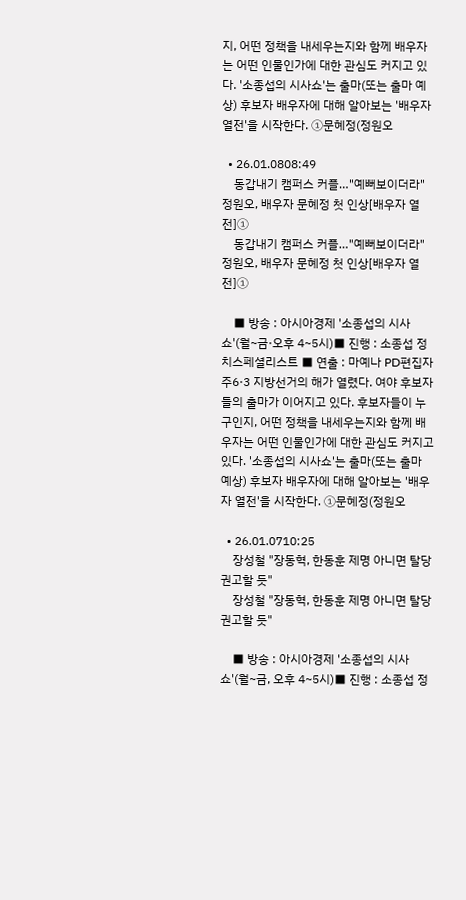지, 어떤 정책을 내세우는지와 함께 배우자는 어떤 인물인가에 대한 관심도 커지고 있다. '소종섭의 시사쇼'는 출마(또는 출마 예상) 후보자 배우자에 대해 알아보는 '배우자 열전'을 시작한다. ①문혜정(정원오

  • 26.01.0808:49
    동갑내기 캠퍼스 커플…"예뻐보이더라" 정원오, 배우자 문혜정 첫 인상[배우자 열전]①
    동갑내기 캠퍼스 커플…"예뻐보이더라" 정원오, 배우자 문혜정 첫 인상[배우자 열전]①

    ■ 방송 : 아시아경제 '소종섭의 시사쇼'(월~금·오후 4~5시)■ 진행 : 소종섭 정치스페셜리스트 ■ 연출 : 마예나 PD편집자주6·3 지방선거의 해가 열렸다. 여야 후보자들의 출마가 이어지고 있다. 후보자들이 누구인지, 어떤 정책을 내세우는지와 함께 배우자는 어떤 인물인가에 대한 관심도 커지고 있다. '소종섭의 시사쇼'는 출마(또는 출마 예상) 후보자 배우자에 대해 알아보는 '배우자 열전'을 시작한다. ①문혜정(정원오

  • 26.01.0710:25
    장성철 "장동혁, 한동훈 제명 아니면 탈당 권고할 듯"
    장성철 "장동혁, 한동훈 제명 아니면 탈당 권고할 듯"

    ■ 방송 : 아시아경제 '소종섭의 시사쇼'(월~금, 오후 4~5시)■ 진행 : 소종섭 정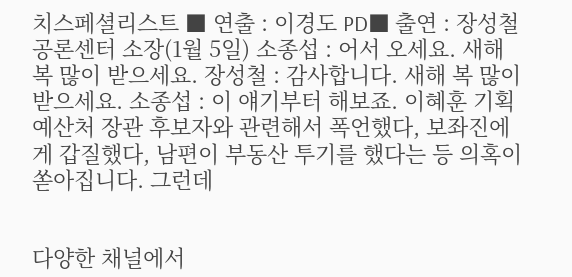치스페셜리스트 ■ 연출 : 이경도 PD■ 출연 : 장성철 공론센터 소장(1월 5일) 소종섭 : 어서 오세요. 새해 복 많이 받으세요. 장성철 : 감사합니다. 새해 복 많이 받으세요. 소종섭 : 이 얘기부터 해보죠. 이혜훈 기획예산처 장관 후보자와 관련해서 폭언했다, 보좌진에게 갑질했다, 남편이 부동산 투기를 했다는 등 의혹이 쏟아집니다. 그런데


다양한 채널에서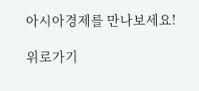아시아경제를 만나보세요!

위로가기